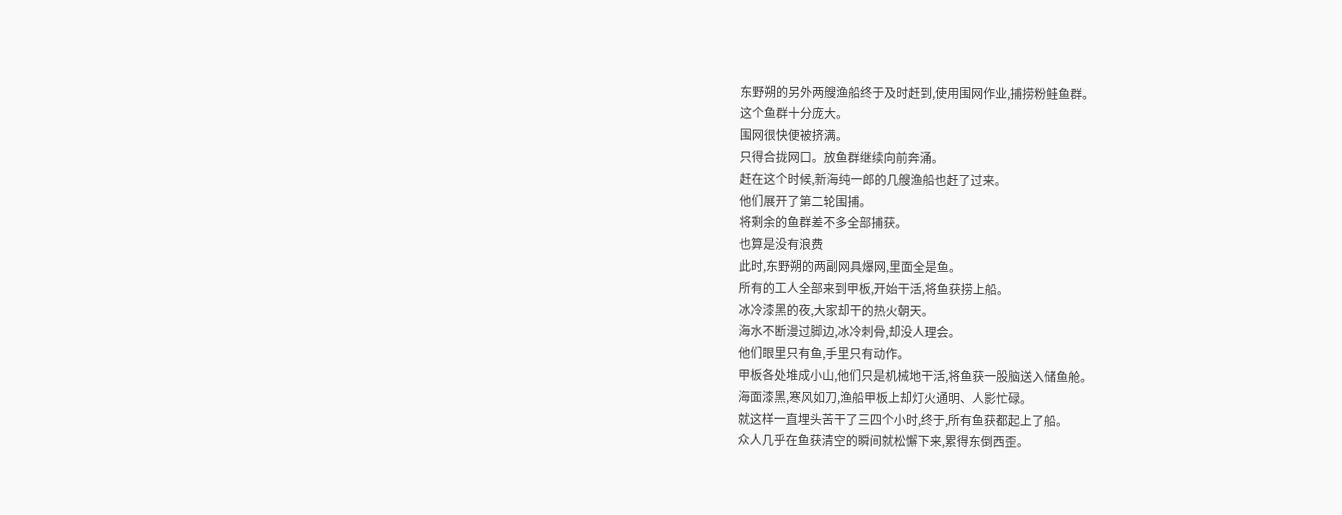东野朔的另外两艘渔船终于及时赶到,使用围网作业,捕捞粉鲑鱼群。
这个鱼群十分庞大。
围网很快便被挤满。
只得合拢网口。放鱼群继续向前奔涌。
赶在这个时候,新海纯一郎的几艘渔船也赶了过来。
他们展开了第二轮围捕。
将剩余的鱼群差不多全部捕获。
也算是没有浪费
此时,东野朔的两副网具爆网,里面全是鱼。
所有的工人全部来到甲板,开始干活,将鱼获捞上船。
冰冷漆黑的夜,大家却干的热火朝天。
海水不断漫过脚边,冰冷刺骨,却没人理会。
他们眼里只有鱼,手里只有动作。
甲板各处堆成小山,他们只是机械地干活,将鱼获一股脑送入储鱼舱。
海面漆黑,寒风如刀,渔船甲板上却灯火通明、人影忙碌。
就这样一直埋头苦干了三四个小时,终于,所有鱼获都起上了船。
众人几乎在鱼获清空的瞬间就松懈下来,累得东倒西歪。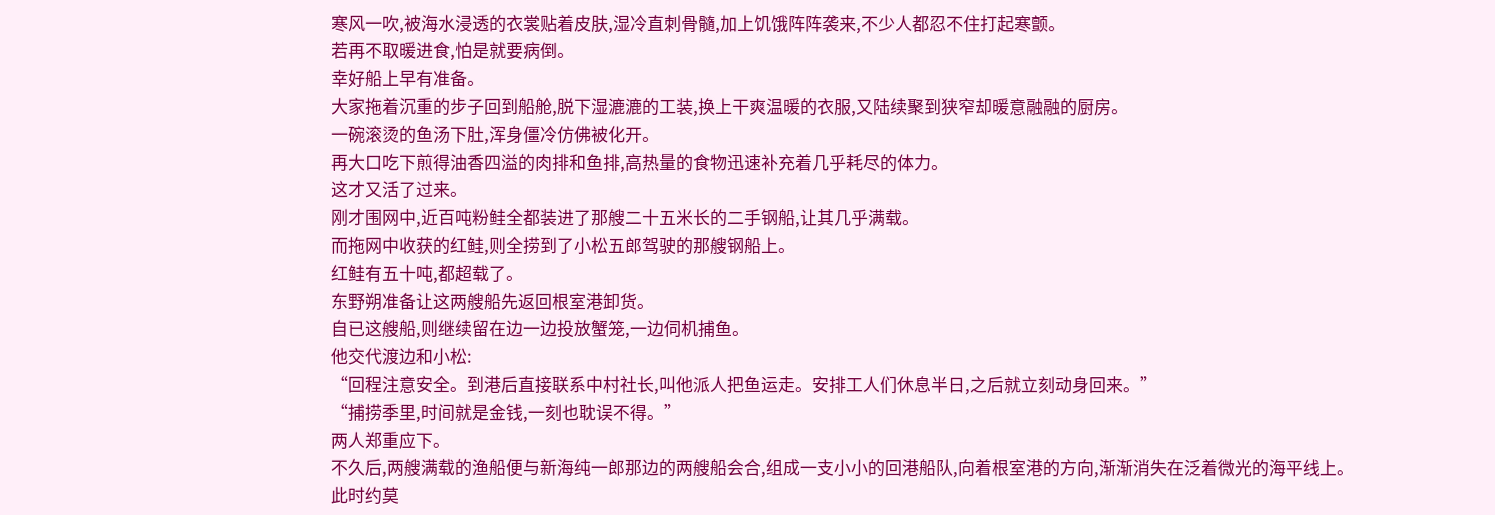寒风一吹,被海水浸透的衣裳贴着皮肤,湿冷直刺骨髓,加上饥饿阵阵袭来,不少人都忍不住打起寒颤。
若再不取暖进食,怕是就要病倒。
幸好船上早有准备。
大家拖着沉重的步子回到船舱,脱下湿漉漉的工装,换上干爽温暖的衣服,又陆续聚到狭窄却暖意融融的厨房。
一碗滚烫的鱼汤下肚,浑身僵冷仿佛被化开。
再大口吃下煎得油香四溢的肉排和鱼排,高热量的食物迅速补充着几乎耗尽的体力。
这才又活了过来。
刚才围网中,近百吨粉鲑全都装进了那艘二十五米长的二手钢船,让其几乎满载。
而拖网中收获的红鲑,则全捞到了小松五郎驾驶的那艘钢船上。
红鲑有五十吨,都超载了。
东野朔准备让这两艘船先返回根室港卸货。
自已这艘船,则继续留在边一边投放蟹笼,一边伺机捕鱼。
他交代渡边和小松:
“回程注意安全。到港后直接联系中村社长,叫他派人把鱼运走。安排工人们休息半日,之后就立刻动身回来。”
“捕捞季里,时间就是金钱,一刻也耽误不得。”
两人郑重应下。
不久后,两艘满载的渔船便与新海纯一郎那边的两艘船会合,组成一支小小的回港船队,向着根室港的方向,渐渐消失在泛着微光的海平线上。
此时约莫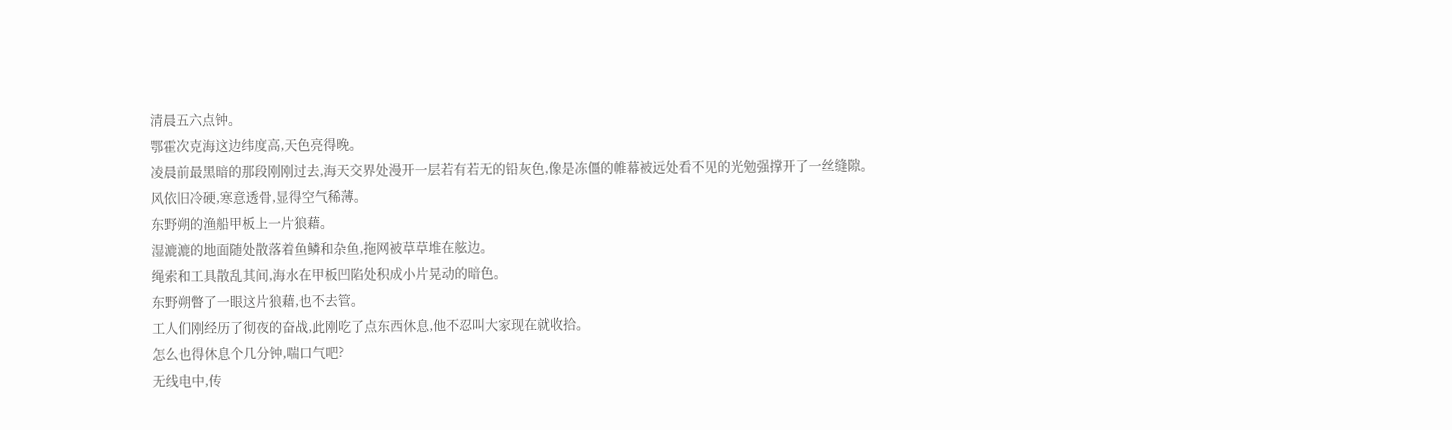清晨五六点钟。
鄂霍次克海这边纬度高,天色亮得晚。
凌晨前最黑暗的那段刚刚过去,海天交界处漫开一层若有若无的铅灰色,像是冻僵的帷幕被远处看不见的光勉强撑开了一丝缝隙。
风依旧冷硬,寒意透骨,显得空气稀薄。
东野朔的渔船甲板上一片狼藉。
湿漉漉的地面随处散落着鱼鳞和杂鱼,拖网被草草堆在舷边。
绳索和工具散乱其间,海水在甲板凹陷处积成小片晃动的暗色。
东野朔瞥了一眼这片狼藉,也不去管。
工人们刚经历了彻夜的奋战,此刚吃了点东西休息,他不忍叫大家现在就收拾。
怎么也得休息个几分钟,喘口气吧?
无线电中,传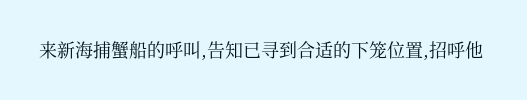来新海捕蟹船的呼叫,告知已寻到合适的下笼位置,招呼他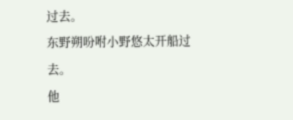过去。
东野朔吩咐小野悠太开船过去。
他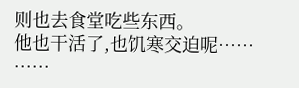则也去食堂吃些东西。
他也干活了,也饥寒交迫呢……
……